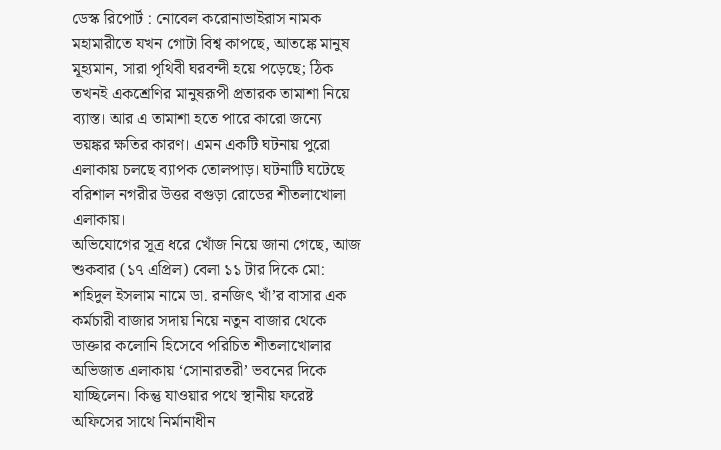ডেস্ক রিপোর্ট : নোবেল করোনাভাইরাস নামক মহামারীতে যখন গোটা বিশ্ব কাপছে, আতঙ্কে মানুষ মূহ্যমান, সারা পৃথিবী ঘরবন্দী হয়ে পড়েছে; ঠিক তখনই একশ্রেণির মানুষরূপী প্রতারক তামাশা নিয়ে ব্যাস্ত। আর এ তামাশা হতে পারে কারো জন্যে ভয়ঙ্কর ক্ষতির কারণ। এমন একটি ঘটনায় পুরো এলাকায় চলছে ব্যাপক তোলপাড়। ঘটনাটি ঘটেছে বরিশাল নগরীর উত্তর বগুড়া রোডের শীতলাখোলা এলাকায়।
অভিযোগের সূত্র ধরে খোঁজ নিয়ে জানা গেছে, আজ শুকবার (১৭ এপ্রিল) বেলা ১১ টার দিকে মো: শহিদুল ইসলাম নামে ডা. রনজিৎ খাঁ’র বাসার এক কর্মচারী বাজার সদায় নিয়ে নতুন বাজার থেকে ডাক্তার কলোনি হিসেবে পরিচিত শীতলাখোলার অভিজাত এলাকায় ‘সোনারতরী’ ভবনের দিকে যাচ্ছিলেন। কিন্তু যাওয়ার পথে স্থানীয় ফরেষ্ট অফিসের সাথে নির্মানাধীন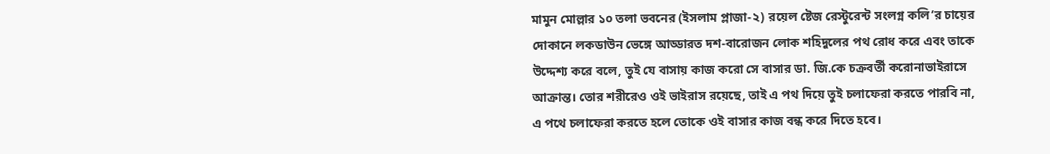মামুন মোল্লার ১০ তলা ভবনের (ইসলাম প্লাজা-২) রয়েল ষ্টেজ রেস্টুরেন্ট সংলগ্ন কলি’র চায়ের দোকানে লকডাউন ভেঙ্গে আড্ডারত দশ-বারোজন লোক শহিদুলের পথ রোধ করে এবং তাকে উদ্দেশ্য করে বলে, তুই যে বাসায় কাজ করো সে বাসার ডা. জি.কে চক্রবর্তী করোনাভাইরাসে আক্রান্ত। তোর শরীরেও ওই ভাইরাস রয়েছে, তাই এ পথ দিয়ে তুই চলাফেরা করতে পারবি না, এ পথে চলাফেরা করতে হলে তোকে ওই বাসার কাজ বন্ধ করে দিতে হবে।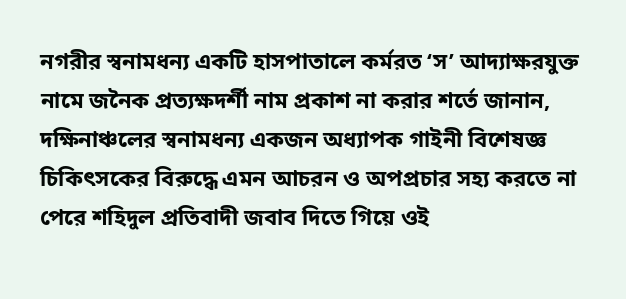নগরীর স্বনামধন্য একটি হাসপাতালে কর্মরত ‘স’ আদ্যাক্ষরযুক্ত নামে জনৈক প্রত্যক্ষদর্শী নাম প্রকাশ না করার শর্তে জানান, দক্ষিনাঞ্চলের স্বনামধন্য একজন অধ্যাপক গাইনী বিশেষজ্ঞ চিকিৎসকের বিরুদ্ধে এমন আচরন ও অপপ্রচার সহ্য করতে না পেরে শহিদুল প্রতিবাদী জবাব দিতে গিয়ে ওই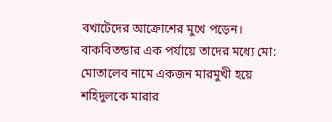বখাটেদের আক্রোশের মুখে পড়েন। বাকবিতন্ডার এক পর্যায়ে তাদের মধ্যে মো: মোতালেব নামে একজন মারমুখী হয়ে শহিদুলকে মারার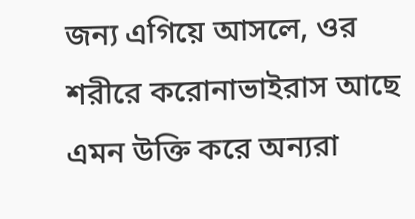জন্য এগিয়ে আসলে, ওর শরীরে করোনাভাইরাস আছে এমন উক্তি করে অন্যরা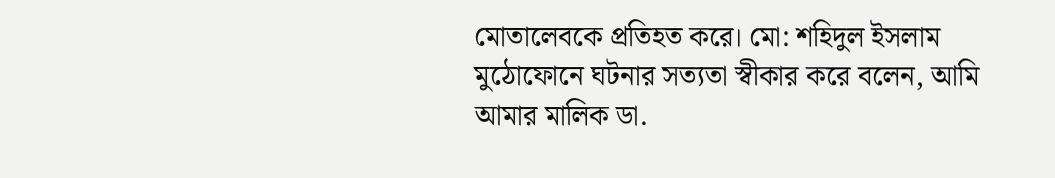মোতালেবকে প্রতিহত করে। মো: শহিদুল ইসলাম মুঠোফোনে ঘটনার সত্যতা স্বীকার করে বলেন, আমি আমার মালিক ডা.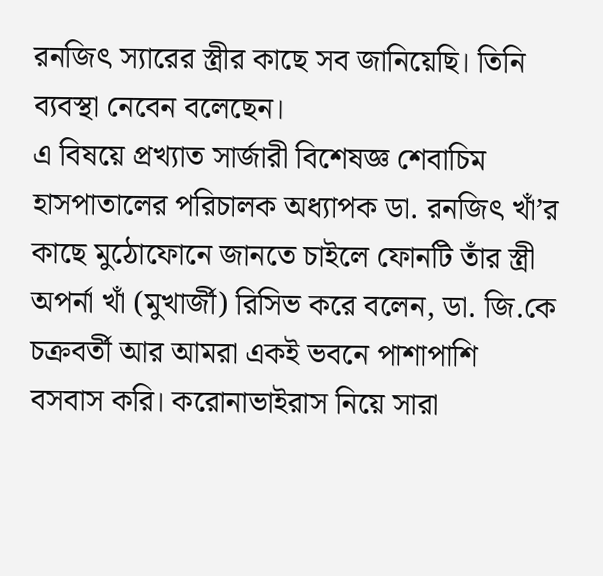রনজিৎ স্যারের স্ত্রীর কাছে সব জানিয়েছি। তিনি ব্যবস্থা নেবেন বলেছেন।
এ বিষয়ে প্রখ্যাত সার্জারী বিশেষজ্ঞ শেবাচিম হাসপাতালের পরিচালক অধ্যাপক ডা. রনজিৎ খাঁ’র কাছে মুঠোফোনে জানতে চাইলে ফোনটি তাঁর স্ত্রী অপর্না খাঁ (মুখার্জী) রিসিভ করে বলেন, ডা. জি.কে চক্রবর্তী আর আমরা একই ভবনে পাশাপাশি বসবাস করি। করোনাভাইরাস নিয়ে সারা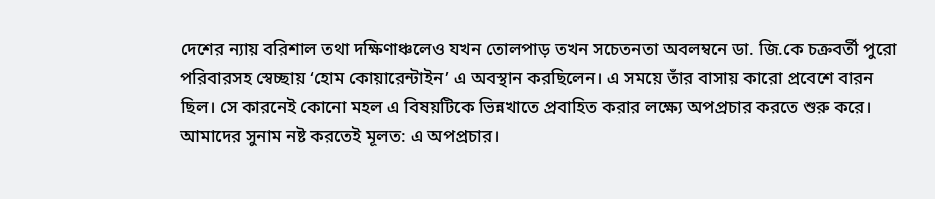দেশের ন্যায় বরিশাল তথা দক্ষিণাঞ্চলেও যখন তোলপাড় তখন সচেতনতা অবলম্বনে ডা. জি.কে চক্রবর্তী পুরো পরিবারসহ স্বেচ্ছায় ‘হোম কোয়ারেন্টাইন’ এ অবস্থান করছিলেন। এ সময়ে তাঁর বাসায় কারো প্রবেশে বারন ছিল। সে কারনেই কোনো মহল এ বিষয়টিকে ভিন্নখাতে প্রবাহিত করার লক্ষ্যে অপপ্রচার করতে শুরু করে। আমাদের সুনাম নষ্ট করতেই মূলত: এ অপপ্রচার।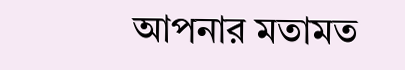আপনার মতামত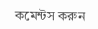কমেন্টস করুন